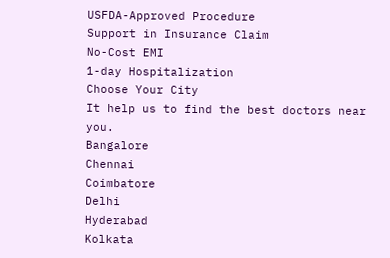USFDA-Approved Procedure
Support in Insurance Claim
No-Cost EMI
1-day Hospitalization
Choose Your City
It help us to find the best doctors near you.
Bangalore
Chennai
Coimbatore
Delhi
Hyderabad
Kolkata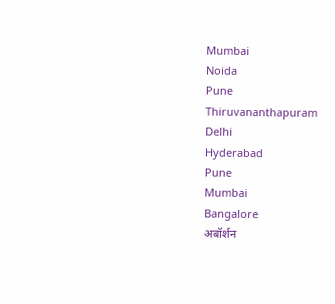Mumbai
Noida
Pune
Thiruvananthapuram
Delhi
Hyderabad
Pune
Mumbai
Bangalore
अबॉर्शन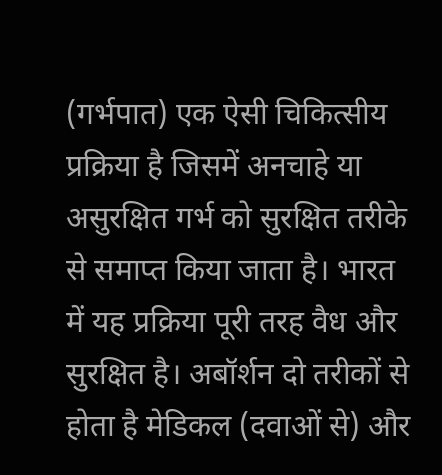(गर्भपात) एक ऐसी चिकित्सीय प्रक्रिया है जिसमें अनचाहे या असुरक्षित गर्भ को सुरक्षित तरीके से समाप्त किया जाता है। भारत में यह प्रक्रिया पूरी तरह वैध और सुरक्षित है। अबॉर्शन दो तरीकों से होता है मेडिकल (दवाओं से) और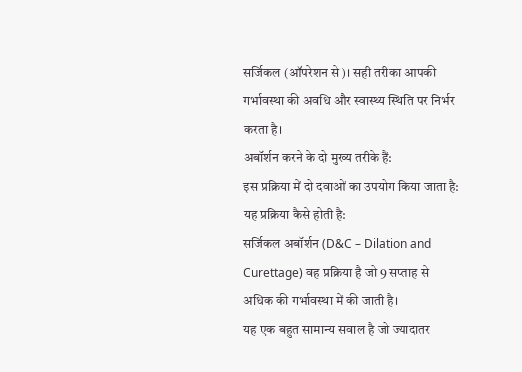सर्जिकल (ऑपरेशन से)। सही तरीका आपकी गर्भावस्था की अवधि और स्वास्थ्य स्थिति पर निर्भर करता है।
अबॉर्शन करने के दो मुख्य तरीके हैं:
इस प्रक्रिया में दो दवाओं का उपयोग किया जाता है:
यह प्रक्रिया कैसे होती है:
सर्जिकल अबॉर्शन (D&C – Dilation and Curettage) वह प्रक्रिया है जो 9 सप्ताह से अधिक की गर्भावस्था में की जाती है।
यह एक बहुत सामान्य सवाल है जो ज्यादातर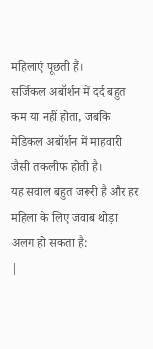महिलाएं पूछती हैं।
सर्जिकल अबॉर्शन में दर्द बहुत कम या नहीं होता, जबकि मेडिकल अबॉर्शन में माहवारी जैसी तकलीफ होती है।
यह सवाल बहुत जरूरी है और हर महिला के लिए जवाब थोड़ा अलग हो सकता है:
|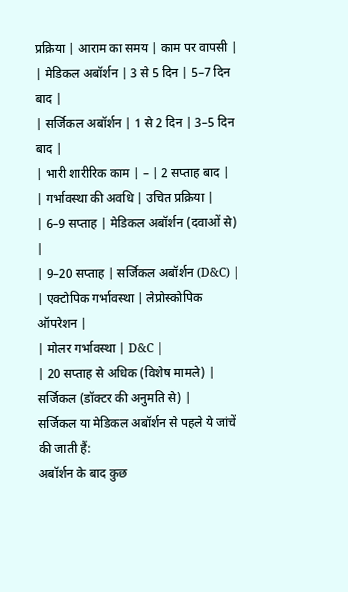प्रक्रिया | आराम का समय | काम पर वापसी |
| मेडिकल अबॉर्शन | 3 से 5 दिन | 5–7 दिन बाद |
| सर्जिकल अबॉर्शन | 1 से 2 दिन | 3–5 दिन बाद |
| भारी शारीरिक काम | – | 2 सप्ताह बाद |
| गर्भावस्था की अवधि | उचित प्रक्रिया |
| 6–9 सप्ताह | मेडिकल अबॉर्शन (दवाओं से) |
| 9–20 सप्ताह | सर्जिकल अबॉर्शन (D&C) |
| एक्टोपिक गर्भावस्था | लेप्रोस्कोपिक ऑपरेशन |
| मोलर गर्भावस्था | D&C |
| 20 सप्ताह से अधिक (विशेष मामले) | सर्जिकल (डॉक्टर की अनुमति से) |
सर्जिकल या मेडिकल अबॉर्शन से पहले ये जांचें की जाती हैं:
अबॉर्शन के बाद कुछ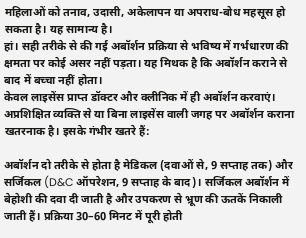महिलाओं को तनाव, उदासी, अकेलापन या अपराध-बोध महसूस हो सकता है। यह सामान्य है।
हां। सही तरीके से की गई अबॉर्शन प्रक्रिया से भविष्य में गर्भधारण की क्षमता पर कोई असर नहीं पड़ता। यह मिथक है कि अबॉर्शन कराने से बाद में बच्चा नहीं होता।
केवल लाइसेंस प्राप्त डॉक्टर और क्लीनिक में ही अबॉर्शन करवाएं।
अप्रशिक्षित व्यक्ति से या बिना लाइसेंस वाली जगह पर अबॉर्शन कराना खतरनाक है। इसके गंभीर खतरे हैं:

अबॉर्शन दो तरीके से होता है मेडिकल (दवाओं से, 9 सप्ताह तक) और सर्जिकल (D&C ऑपरेशन, 9 सप्ताह के बाद)। सर्जिकल अबॉर्शन में बेहोशी की दवा दी जाती है और उपकरण से भ्रूण की ऊतकें निकाली जाती हैं। प्रक्रिया 30–60 मिनट में पूरी होती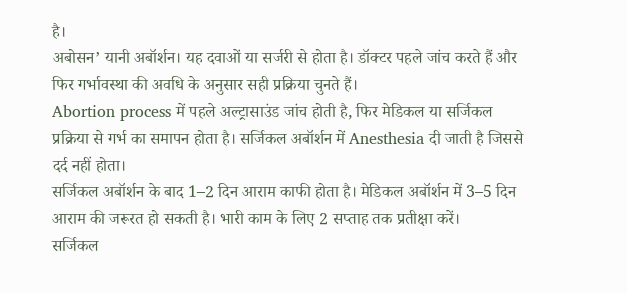है।
अबोसन’ यानी अबॉर्शन। यह दवाओं या सर्जरी से होता है। डॉक्टर पहले जांच करते हैं और फिर गर्भावस्था की अवधि के अनुसार सही प्रक्रिया चुनते हैं।
Abortion process में पहले अल्ट्रासाउंड जांच होती है, फिर मेडिकल या सर्जिकल प्रक्रिया से गर्भ का समापन होता है। सर्जिकल अबॉर्शन में Anesthesia दी जाती है जिससे दर्द नहीं होता।
सर्जिकल अबॉर्शन के बाद 1–2 दिन आराम काफी होता है। मेडिकल अबॉर्शन में 3–5 दिन आराम की जरूरत हो सकती है। भारी काम के लिए 2 सप्ताह तक प्रतीक्षा करें।
सर्जिकल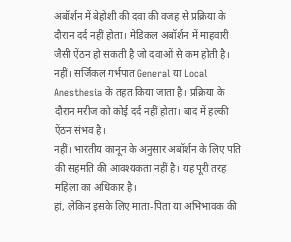अबॉर्शन में बेहोशी की दवा की वजह से प्रक्रिया के दौरान दर्द नहीं होता। मेडिकल अबॉर्शन में माहवारी जैसी ऐंठन हो सकती है जो दवाओं से कम होती है।
नहीं। सर्जिकल गर्भपात General या Local Anesthesia के तहत किया जाता है। प्रक्रिया के दौरान मरीज को कोई दर्द नहीं होता। बाद में हल्की ऐंठन संभव है।
नहीं। भारतीय कानून के अनुसार अबॉर्शन के लिए पति की सहमति की आवश्यकता नहीं है। यह पूरी तरह महिला का अधिकार है।
हां, लेकिन इसके लिए माता-पिता या अभिभावक की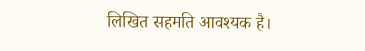लिखित सहमति आवश्यक है।